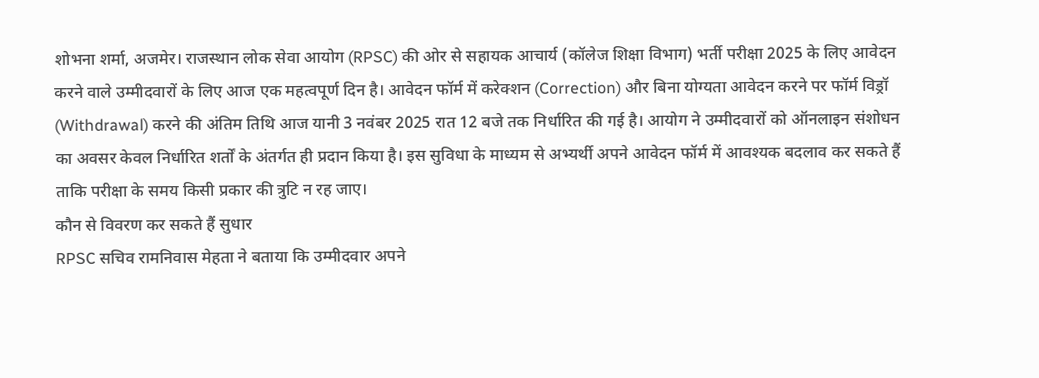शोभना शर्मा, अजमेर। राजस्थान लोक सेवा आयोग (RPSC) की ओर से सहायक आचार्य (कॉलेज शिक्षा विभाग) भर्ती परीक्षा 2025 के लिए आवेदन करने वाले उम्मीदवारों के लिए आज एक महत्वपूर्ण दिन है। आवेदन फॉर्म में करेक्शन (Correction) और बिना योग्यता आवेदन करने पर फॉर्म विड्रॉ (Withdrawal) करने की अंतिम तिथि आज यानी 3 नवंबर 2025 रात 12 बजे तक निर्धारित की गई है। आयोग ने उम्मीदवारों को ऑनलाइन संशोधन का अवसर केवल निर्धारित शर्तों के अंतर्गत ही प्रदान किया है। इस सुविधा के माध्यम से अभ्यर्थी अपने आवेदन फॉर्म में आवश्यक बदलाव कर सकते हैं ताकि परीक्षा के समय किसी प्रकार की त्रुटि न रह जाए।
कौन से विवरण कर सकते हैं सुधार
RPSC सचिव रामनिवास मेहता ने बताया कि उम्मीदवार अपने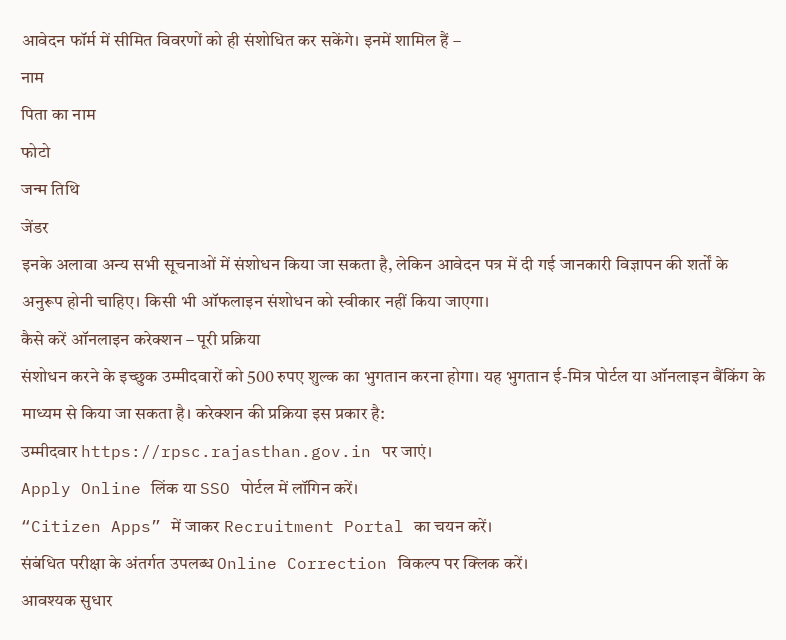आवेदन फॉर्म में सीमित विवरणों को ही संशोधित कर सकेंगे। इनमें शामिल हैं –
नाम
पिता का नाम
फोटो
जन्म तिथि
जेंडर
इनके अलावा अन्य सभी सूचनाओं में संशोधन किया जा सकता है, लेकिन आवेदन पत्र में दी गई जानकारी विज्ञापन की शर्तों के अनुरूप होनी चाहिए। किसी भी ऑफलाइन संशोधन को स्वीकार नहीं किया जाएगा।
कैसे करें ऑनलाइन करेक्शन – पूरी प्रक्रिया
संशोधन करने के इच्छुक उम्मीदवारों को 500 रुपए शुल्क का भुगतान करना होगा। यह भुगतान ई-मित्र पोर्टल या ऑनलाइन बैंकिंग के माध्यम से किया जा सकता है। करेक्शन की प्रक्रिया इस प्रकार है:
उम्मीदवार https://rpsc.rajasthan.gov.in पर जाएं।
Apply Online लिंक या SSO पोर्टल में लॉगिन करें।
“Citizen Apps” में जाकर Recruitment Portal का चयन करें।
संबंधित परीक्षा के अंतर्गत उपलब्ध Online Correction विकल्प पर क्लिक करें।
आवश्यक सुधार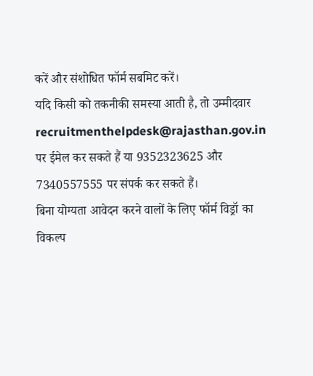करें और संशोधित फॉर्म सबमिट करें।
यदि किसी को तकनीकी समस्या आती है, तो उम्मीदवार recruitmenthelpdesk@rajasthan.gov.in पर ईमेल कर सकते हैं या 9352323625 और 7340557555 पर संपर्क कर सकते हैं।
बिना योग्यता आवेदन करने वालों के लिए फॉर्म विड्रॉ का विकल्प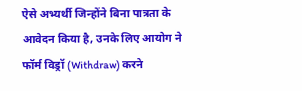ऐसे अभ्यर्थी जिन्होंने बिना पात्रता के आवेदन किया है, उनके लिए आयोग ने फॉर्म विड्रॉ (Withdraw) करने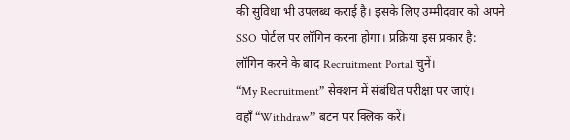की सुविधा भी उपलब्ध कराई है। इसके लिए उम्मीदवार को अपने SSO पोर्टल पर लॉगिन करना होगा। प्रक्रिया इस प्रकार है:
लॉगिन करने के बाद Recruitment Portal चुनें।
“My Recruitment” सेक्शन में संबंधित परीक्षा पर जाएं।
वहाँ “Withdraw” बटन पर क्लिक करें।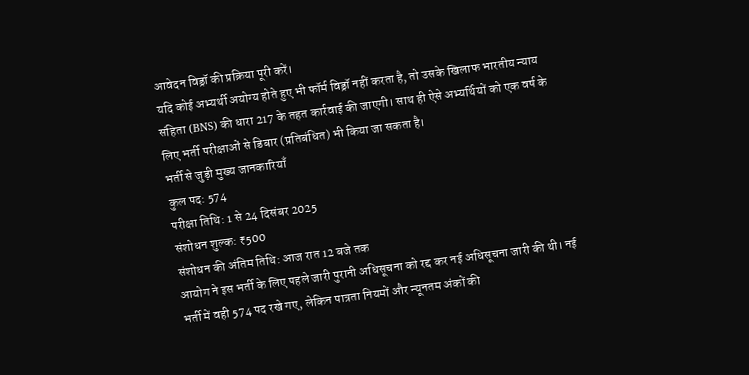आवेदन विड्रॉ की प्रक्रिया पूरी करें।
यदि कोई अभ्यर्थी अयोग्य होते हुए भी फॉर्म विड्रॉ नहीं करता है, तो उसके खिलाफ भारतीय न्याय संहिता (BNS) की धारा 217 के तहत कार्रवाई की जाएगी। साथ ही ऐसे अभ्यर्थियों को एक वर्ष के लिए भर्ती परीक्षाओं से डिबार (प्रतिबंधित) भी किया जा सकता है।
भर्ती से जुड़ी मुख्य जानकारियाँ
कुल पद: 574
परीक्षा तिथि: 1 से 24 दिसंबर 2025
संशोधन शुल्क: ₹500
संशोधन की अंतिम तिथि: आज रात 12 बजे तक
आयोग ने इस भर्ती के लिए पहले जारी पुरानी अधिसूचना को रद्द कर नई अधिसूचना जारी की थी। नई भर्ती में वही 574 पद रखे गए, लेकिन पात्रता नियमों और न्यूनतम अंकों की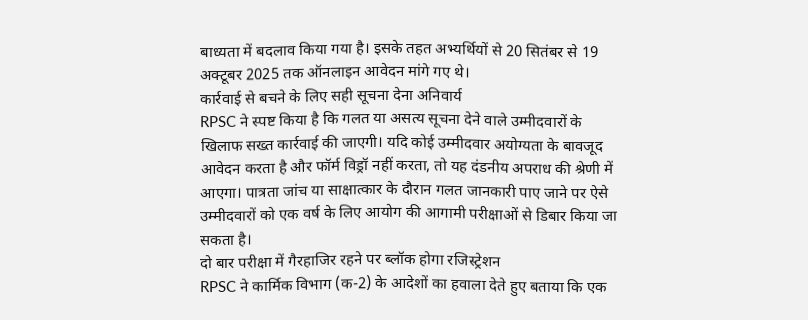बाध्यता में बदलाव किया गया है। इसके तहत अभ्यर्थियों से 20 सितंबर से 19 अक्टूबर 2025 तक ऑनलाइन आवेदन मांगे गए थे।
कार्रवाई से बचने के लिए सही सूचना देना अनिवार्य
RPSC ने स्पष्ट किया है कि गलत या असत्य सूचना देने वाले उम्मीदवारों के खिलाफ सख्त कार्रवाई की जाएगी। यदि कोई उम्मीदवार अयोग्यता के बावजूद आवेदन करता है और फॉर्म विड्रॉ नहीं करता, तो यह दंडनीय अपराध की श्रेणी में आएगा। पात्रता जांच या साक्षात्कार के दौरान गलत जानकारी पाए जाने पर ऐसे उम्मीदवारों को एक वर्ष के लिए आयोग की आगामी परीक्षाओं से डिबार किया जा सकता है।
दो बार परीक्षा में गैरहाजिर रहने पर ब्लॉक होगा रजिस्ट्रेशन
RPSC ने कार्मिक विभाग (क-2) के आदेशों का हवाला देते हुए बताया कि एक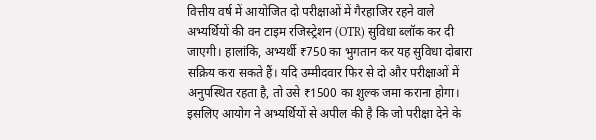वित्तीय वर्ष में आयोजित दो परीक्षाओं में गैरहाजिर रहने वाले अभ्यर्थियों की वन टाइम रजिस्ट्रेशन (OTR) सुविधा ब्लॉक कर दी जाएगी। हालांकि, अभ्यर्थी ₹750 का भुगतान कर यह सुविधा दोबारा सक्रिय करा सकते हैं। यदि उम्मीदवार फिर से दो और परीक्षाओं में अनुपस्थित रहता है, तो उसे ₹1500 का शुल्क जमा कराना होगा। इसलिए आयोग ने अभ्यर्थियों से अपील की है कि जो परीक्षा देने के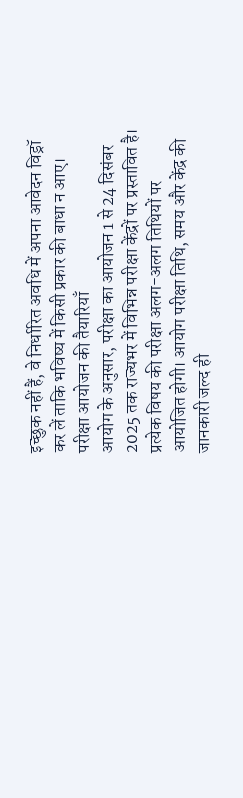इच्छुक नहीं हैं, वे निर्धारित अवधि में अपना आवेदन विड्रॉ कर लें ताकि भविष्य में किसी प्रकार की बाधा न आए।
परीक्षा आयोजन की तैयारियाँ
आयोग के अनुसार, परीक्षा का आयोजन 1 से 24 दिसंबर 2025 तक राज्यभर में विभिन्न परीक्षा केंद्रों पर प्रस्तावित है। प्रत्येक विषय की परीक्षा अलग-अलग तिथियों पर आयोजित होगी। आयोग परीक्षा तिथि, समय और केंद्र की जानकारी जल्द ही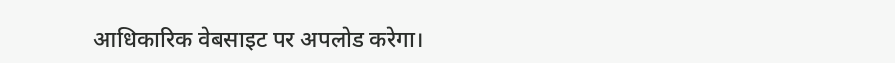आधिकारिक वेबसाइट पर अपलोड करेगा।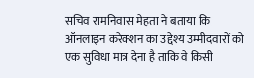सचिव रामनिवास मेहता ने बताया कि ऑनलाइन करेक्शन का उद्देश्य उम्मीदवारों को एक सुविधा मात्र देना है ताकि वे किसी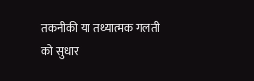तकनीकी या तथ्यात्मक गलती को सुधार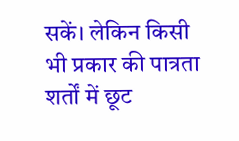सकें। लेकिन किसी भी प्रकार की पात्रता शर्तों में छूट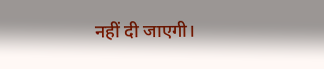नहीं दी जाएगी।